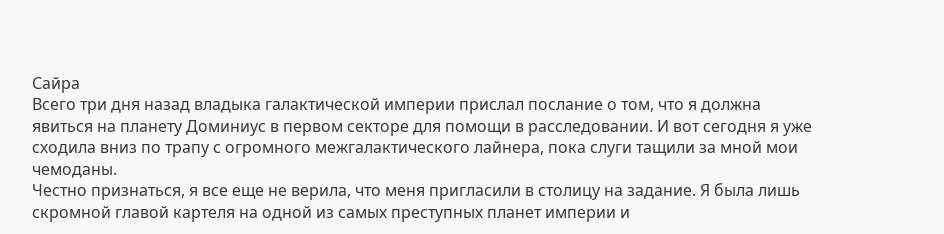Сайра
Всего три дня назад владыка галактической империи прислал послание о том, что я должна явиться на планету Доминиус в первом секторе для помощи в расследовании. И вот сегодня я уже сходила вниз по трапу с огромного межгалактического лайнера, пока слуги тащили за мной мои чемоданы.
Честно признаться, я все еще не верила, что меня пригласили в столицу на задание. Я была лишь скромной главой картеля на одной из самых преступных планет империи и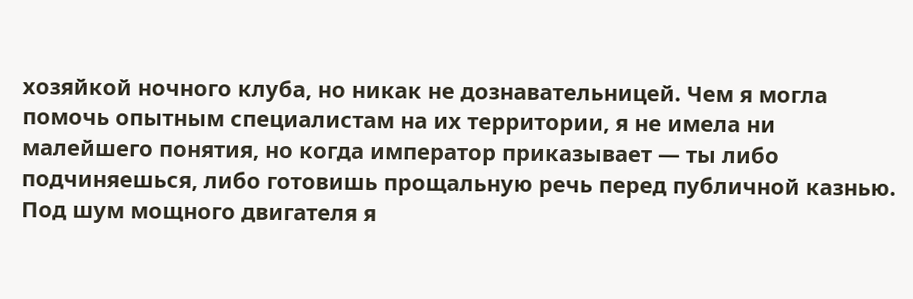хозяйкой ночного клуба, но никак не дознавательницей. Чем я могла помочь опытным специалистам на их территории, я не имела ни малейшего понятия, но когда император приказывает — ты либо подчиняешься, либо готовишь прощальную речь перед публичной казнью.
Под шум мощного двигателя я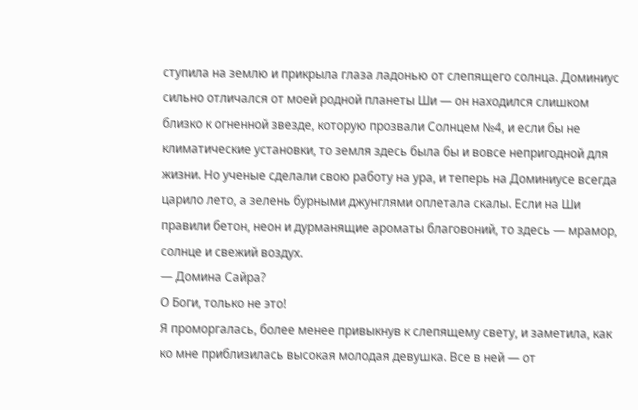ступила на землю и прикрыла глаза ладонью от слепящего солнца. Доминиус сильно отличался от моей родной планеты Ши — он находился слишком близко к огненной звезде, которую прозвали Солнцем №4, и если бы не климатические установки, то земля здесь была бы и вовсе непригодной для жизни. Но ученые сделали свою работу на ура, и теперь на Доминиусе всегда царило лето, а зелень бурными джунглями оплетала скалы. Если на Ши правили бетон, неон и дурманящие ароматы благовоний, то здесь — мрамор, солнце и свежий воздух.
— Домина Сайра?
О Боги, только не это!
Я проморгалась, более менее привыкнув к слепящему свету, и заметила, как ко мне приблизилась высокая молодая девушка. Все в ней — от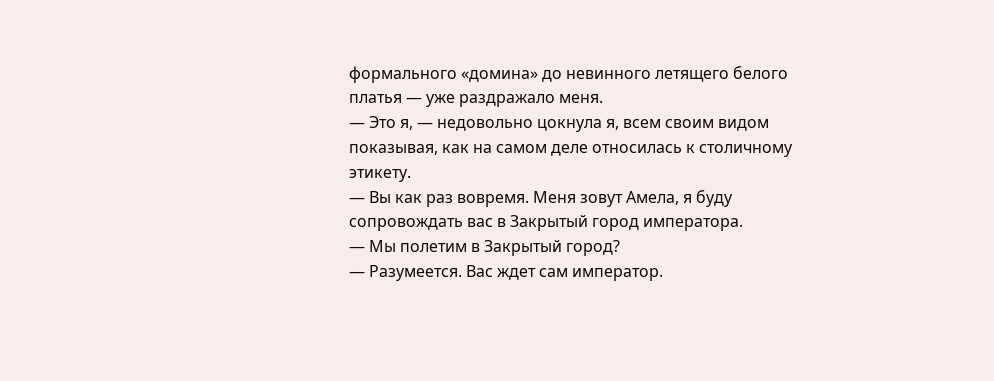формального «домина» до невинного летящего белого платья — уже раздражало меня.
— Это я, — недовольно цокнула я, всем своим видом показывая, как на самом деле относилась к столичному этикету.
— Вы как раз вовремя. Меня зовут Амела, я буду сопровождать вас в Закрытый город императора.
— Мы полетим в Закрытый город?
— Разумеется. Вас ждет сам император.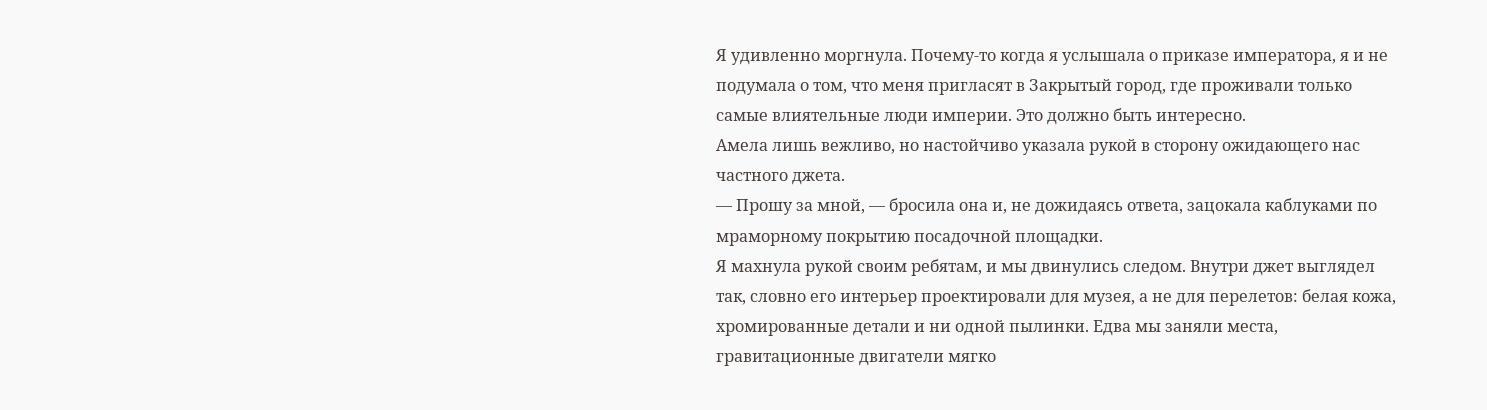Я удивленно моргнула. Почему-то когда я услышала о приказе императора, я и не подумала о том, что меня пригласят в Закрытый город, где проживали только самые влиятельные люди империи. Это должно быть интересно.
Амела лишь вежливо, но настойчиво указала рукой в сторону ожидающего нас частного джета.
— Прошу за мной, — бросила она и, не дожидаясь ответа, зацокала каблуками по мраморному покрытию посадочной площадки.
Я махнула рукой своим ребятам, и мы двинулись следом. Внутри джет выглядел так, словно его интерьер проектировали для музея, а не для перелетов: белая кожа, хромированные детали и ни одной пылинки. Едва мы заняли места, гравитационные двигатели мягко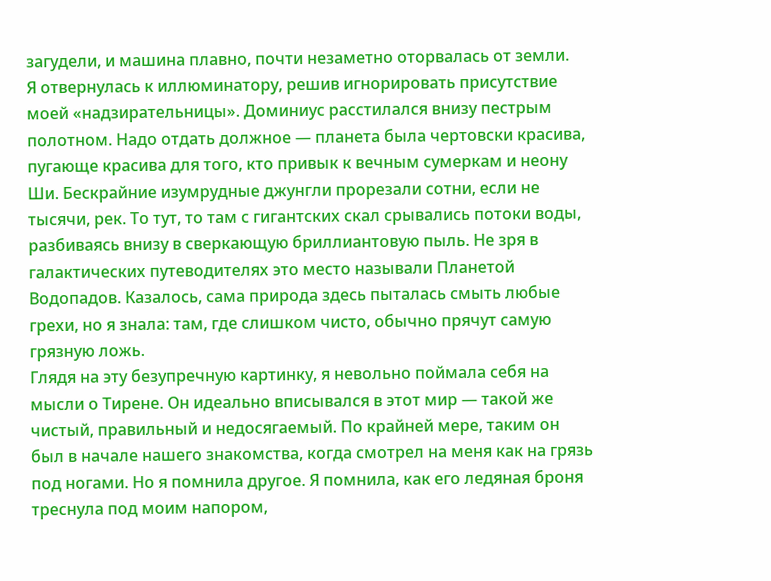загудели, и машина плавно, почти незаметно оторвалась от земли.
Я отвернулась к иллюминатору, решив игнорировать присутствие моей «надзирательницы». Доминиус расстилался внизу пестрым полотном. Надо отдать должное — планета была чертовски красива, пугающе красива для того, кто привык к вечным сумеркам и неону Ши. Бескрайние изумрудные джунгли прорезали сотни, если не тысячи, рек. То тут, то там с гигантских скал срывались потоки воды, разбиваясь внизу в сверкающую бриллиантовую пыль. Не зря в галактических путеводителях это место называли Планетой Водопадов. Казалось, сама природа здесь пыталась смыть любые грехи, но я знала: там, где слишком чисто, обычно прячут самую грязную ложь.
Глядя на эту безупречную картинку, я невольно поймала себя на мысли о Тирене. Он идеально вписывался в этот мир — такой же чистый, правильный и недосягаемый. По крайней мере, таким он был в начале нашего знакомства, когда смотрел на меня как на грязь под ногами. Но я помнила другое. Я помнила, как его ледяная броня треснула под моим напором,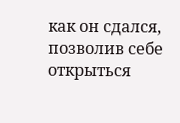как он сдался, позволив себе открыться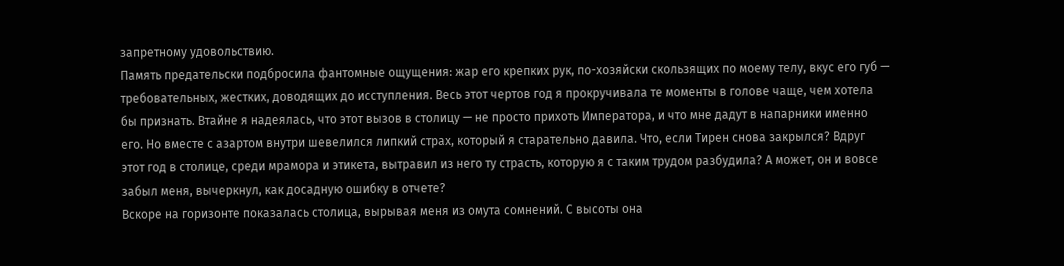запретному удовольствию.
Память предательски подбросила фантомные ощущения: жар его крепких рук, по-хозяйски скользящих по моему телу, вкус его губ — требовательных, жестких, доводящих до исступления. Весь этот чертов год я прокручивала те моменты в голове чаще, чем хотела бы признать. Втайне я надеялась, что этот вызов в столицу — не просто прихоть Императора, и что мне дадут в напарники именно его. Но вместе с азартом внутри шевелился липкий страх, который я старательно давила. Что, если Тирен снова закрылся? Вдруг этот год в столице, среди мрамора и этикета, вытравил из него ту страсть, которую я с таким трудом разбудила? А может, он и вовсе забыл меня, вычеркнул, как досадную ошибку в отчете?
Вскоре на горизонте показалась столица, вырывая меня из омута сомнений. С высоты она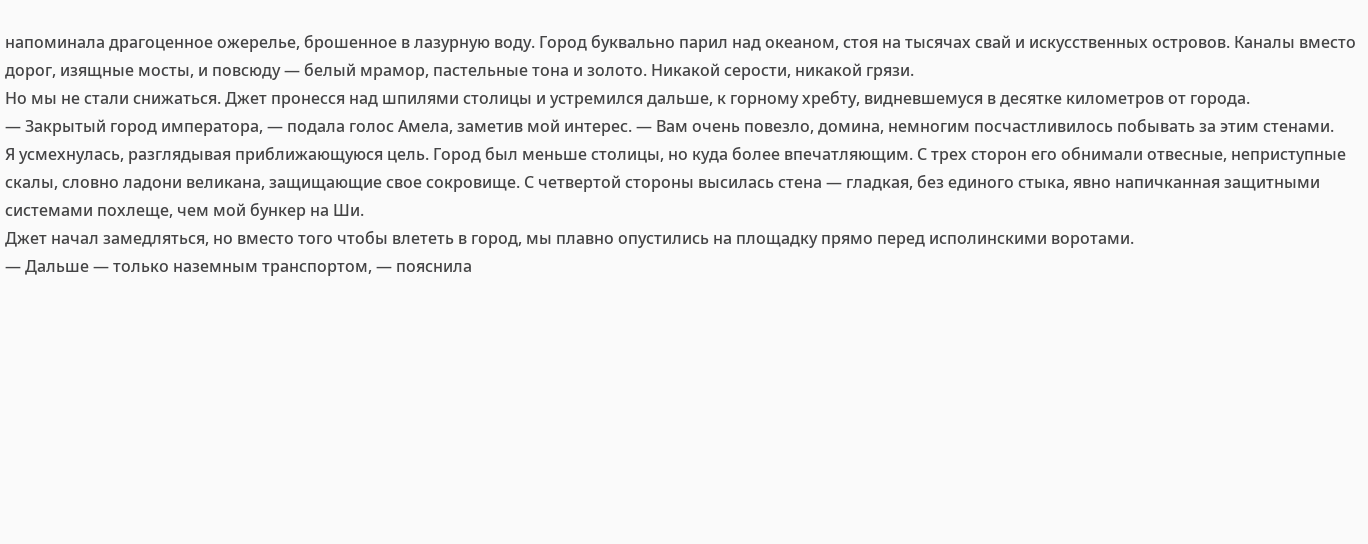напоминала драгоценное ожерелье, брошенное в лазурную воду. Город буквально парил над океаном, стоя на тысячах свай и искусственных островов. Каналы вместо дорог, изящные мосты, и повсюду — белый мрамор, пастельные тона и золото. Никакой серости, никакой грязи.
Но мы не стали снижаться. Джет пронесся над шпилями столицы и устремился дальше, к горному хребту, видневшемуся в десятке километров от города.
— Закрытый город императора, — подала голос Амела, заметив мой интерес. — Вам очень повезло, домина, немногим посчастливилось побывать за этим стенами.
Я усмехнулась, разглядывая приближающуюся цель. Город был меньше столицы, но куда более впечатляющим. С трех сторон его обнимали отвесные, неприступные скалы, словно ладони великана, защищающие свое сокровище. С четвертой стороны высилась стена — гладкая, без единого стыка, явно напичканная защитными системами похлеще, чем мой бункер на Ши.
Джет начал замедляться, но вместо того чтобы влететь в город, мы плавно опустились на площадку прямо перед исполинскими воротами.
— Дальше — только наземным транспортом, — пояснила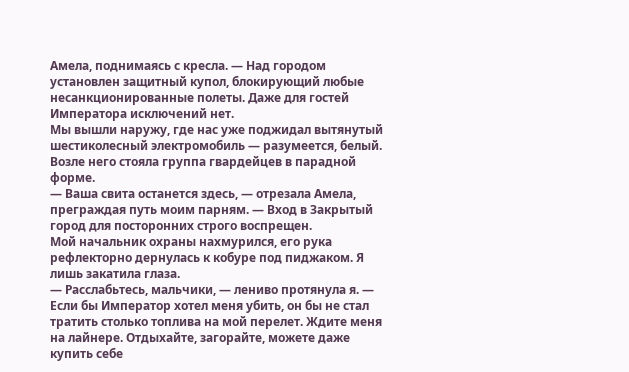Амела, поднимаясь с кресла. — Над городом установлен защитный купол, блокирующий любые несанкционированные полеты. Даже для гостей Императора исключений нет.
Мы вышли наружу, где нас уже поджидал вытянутый шестиколесный электромобиль — разумеется, белый. Возле него стояла группа гвардейцев в парадной форме.
— Ваша свита останется здесь, — отрезала Амела, преграждая путь моим парням. — Вход в Закрытый город для посторонних строго воспрещен.
Мой начальник охраны нахмурился, его рука рефлекторно дернулась к кобуре под пиджаком. Я лишь закатила глаза.
— Расслабьтесь, мальчики, — лениво протянула я. — Если бы Император хотел меня убить, он бы не стал тратить столько топлива на мой перелет. Ждите меня на лайнере. Отдыхайте, загорайте, можете даже купить себе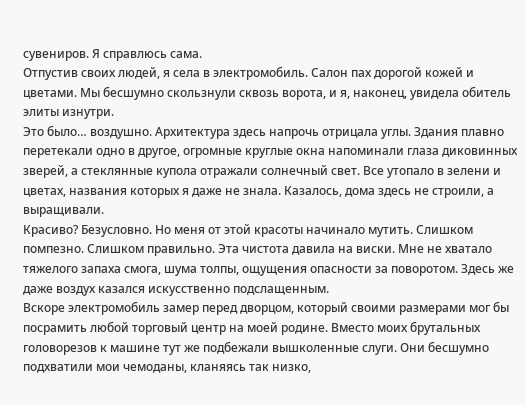сувениров. Я справлюсь сама.
Отпустив своих людей, я села в электромобиль. Салон пах дорогой кожей и цветами. Мы бесшумно скользнули сквозь ворота, и я, наконец, увидела обитель элиты изнутри.
Это было… воздушно. Архитектура здесь напрочь отрицала углы. Здания плавно перетекали одно в другое, огромные круглые окна напоминали глаза диковинных зверей, а стеклянные купола отражали солнечный свет. Все утопало в зелени и цветах, названия которых я даже не знала. Казалось, дома здесь не строили, а выращивали.
Красиво? Безусловно. Но меня от этой красоты начинало мутить. Слишком помпезно. Слишком правильно. Эта чистота давила на виски. Мне не хватало тяжелого запаха смога, шума толпы, ощущения опасности за поворотом. Здесь же даже воздух казался искусственно подслащенным.
Вскоре электромобиль замер перед дворцом, который своими размерами мог бы посрамить любой торговый центр на моей родине. Вместо моих брутальных головорезов к машине тут же подбежали вышколенные слуги. Они бесшумно подхватили мои чемоданы, кланяясь так низко,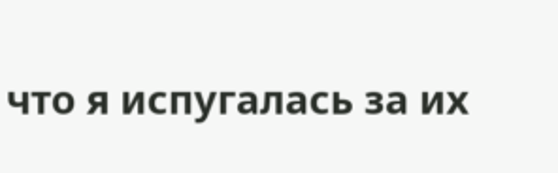что я испугалась за их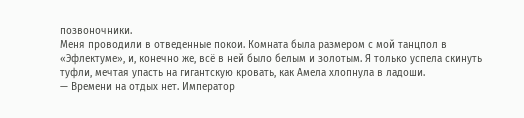позвоночники.
Меня проводили в отведенные покои. Комната была размером с мой танцпол в «Эфлектуме», и, конечно же, всё в ней было белым и золотым. Я только успела скинуть туфли, мечтая упасть на гигантскую кровать, как Амела хлопнула в ладоши.
— Времени на отдых нет. Император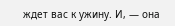ждет вас к ужину. И, — она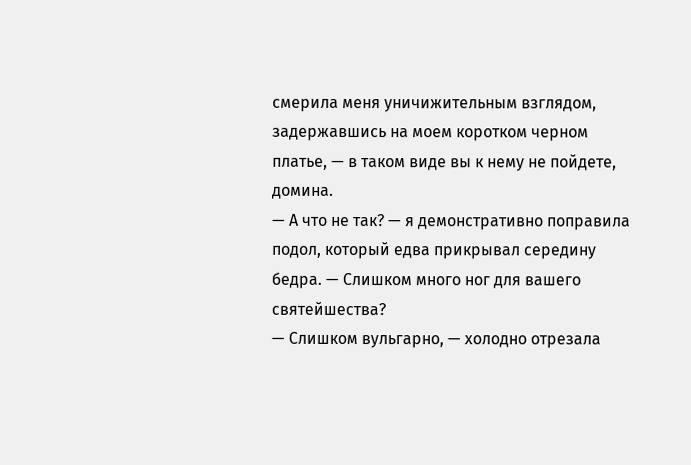смерила меня уничижительным взглядом, задержавшись на моем коротком черном платье, — в таком виде вы к нему не пойдете, домина.
— А что не так? — я демонстративно поправила подол, который едва прикрывал середину бедра. — Слишком много ног для вашего святейшества?
— Слишком вульгарно, — холодно отрезала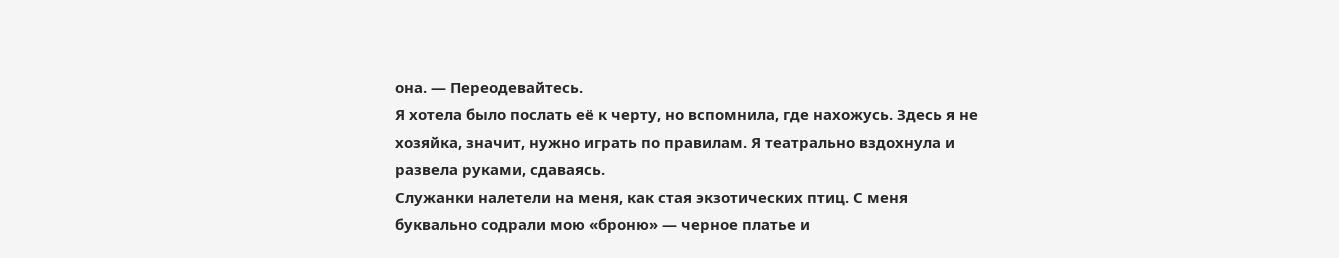она. — Переодевайтесь.
Я хотела было послать её к черту, но вспомнила, где нахожусь. Здесь я не хозяйка, значит, нужно играть по правилам. Я театрально вздохнула и развела руками, сдаваясь.
Служанки налетели на меня, как стая экзотических птиц. С меня буквально содрали мою «броню» — черное платье и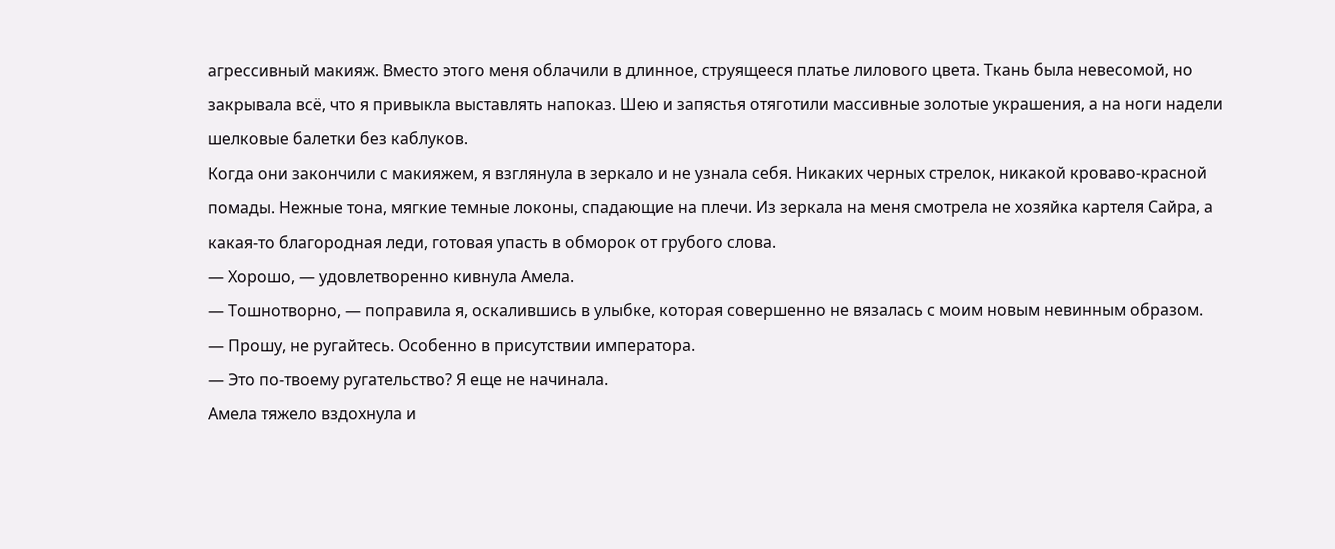агрессивный макияж. Вместо этого меня облачили в длинное, струящееся платье лилового цвета. Ткань была невесомой, но закрывала всё, что я привыкла выставлять напоказ. Шею и запястья отяготили массивные золотые украшения, а на ноги надели шелковые балетки без каблуков.
Когда они закончили с макияжем, я взглянула в зеркало и не узнала себя. Никаких черных стрелок, никакой кроваво-красной помады. Нежные тона, мягкие темные локоны, спадающие на плечи. Из зеркала на меня смотрела не хозяйка картеля Сайра, а какая-то благородная леди, готовая упасть в обморок от грубого слова.
— Хорошо, — удовлетворенно кивнула Амела.
— Тошнотворно, — поправила я, оскалившись в улыбке, которая совершенно не вязалась с моим новым невинным образом.
— Прошу, не ругайтесь. Особенно в присутствии императора.
— Это по-твоему ругательство? Я еще не начинала.
Амела тяжело вздохнула и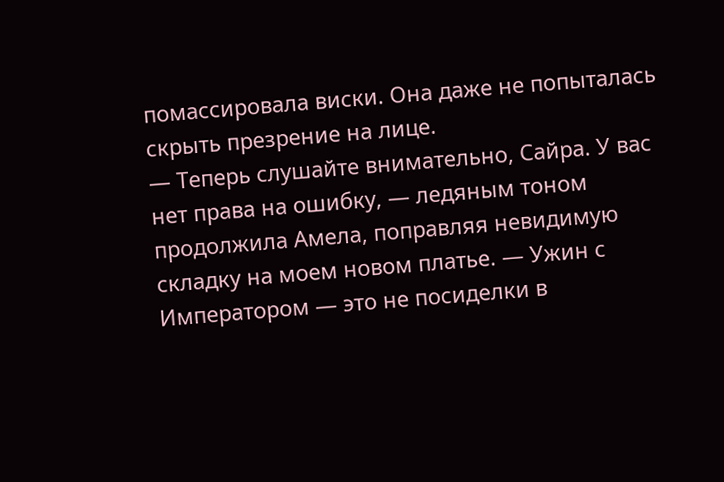помассировала виски. Она даже не попыталась скрыть презрение на лице.
— Теперь слушайте внимательно, Сайра. У вас нет права на ошибку, — ледяным тоном продолжила Амела, поправляя невидимую складку на моем новом платье. — Ужин с Императором — это не посиделки в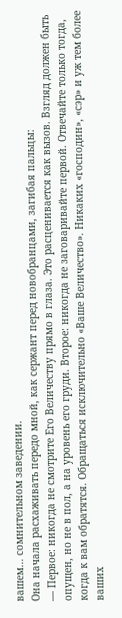вашем… сомнительном заведении.
Она начала расхаживать передо мной, как сержант перед новобранцами, загибая пальцы:
— Первое: никогда не смотрите Его Величеству прямо в глаза. Это расценивается как вызов. Взгляд должен быть опущен, но не в пол, а на уровень его груди. Второе: никогда не заговаривайте первой. Отвечайте только тогда, когда к вам обратятся. Обращаться исключительно «Ваше Величество». Никаких «господин», «сэр» и уж тем более ваших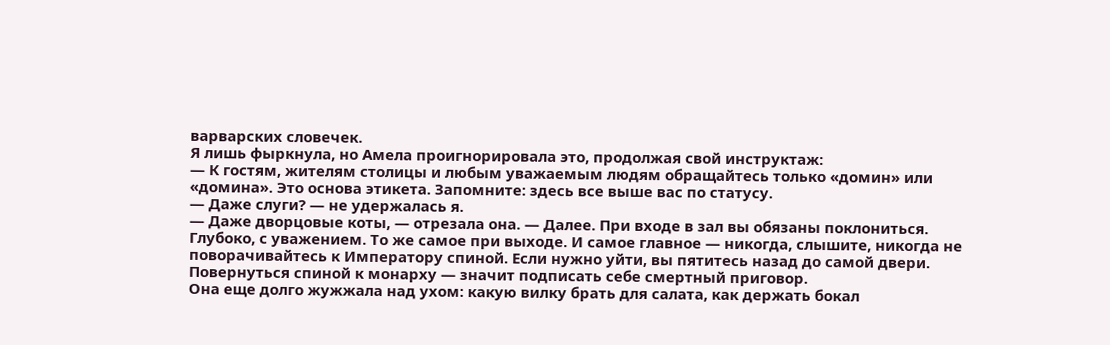варварских словечек.
Я лишь фыркнула, но Амела проигнорировала это, продолжая свой инструктаж:
— К гостям, жителям столицы и любым уважаемым людям обращайтесь только «домин» или «домина». Это основа этикета. Запомните: здесь все выше вас по статусу.
— Даже слуги? — не удержалась я.
— Даже дворцовые коты, — отрезала она. — Далее. При входе в зал вы обязаны поклониться. Глубоко, с уважением. То же самое при выходе. И самое главное — никогда, слышите, никогда не поворачивайтесь к Императору спиной. Если нужно уйти, вы пятитесь назад до самой двери. Повернуться спиной к монарху — значит подписать себе смертный приговор.
Она еще долго жужжала над ухом: какую вилку брать для салата, как держать бокал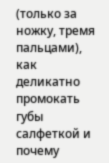(только за ножку, тремя пальцами), как деликатно промокать губы салфеткой и почему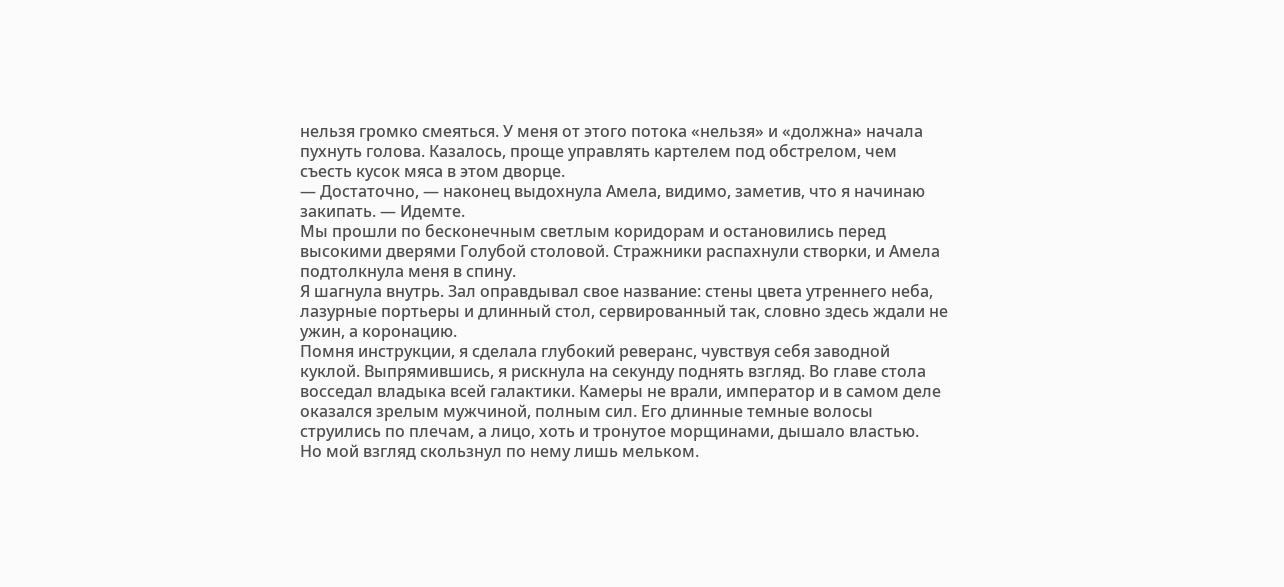нельзя громко смеяться. У меня от этого потока «нельзя» и «должна» начала пухнуть голова. Казалось, проще управлять картелем под обстрелом, чем съесть кусок мяса в этом дворце.
— Достаточно, — наконец выдохнула Амела, видимо, заметив, что я начинаю закипать. — Идемте.
Мы прошли по бесконечным светлым коридорам и остановились перед высокими дверями Голубой столовой. Стражники распахнули створки, и Амела подтолкнула меня в спину.
Я шагнула внутрь. Зал оправдывал свое название: стены цвета утреннего неба, лазурные портьеры и длинный стол, сервированный так, словно здесь ждали не ужин, а коронацию.
Помня инструкции, я сделала глубокий реверанс, чувствуя себя заводной куклой. Выпрямившись, я рискнула на секунду поднять взгляд. Во главе стола восседал владыка всей галактики. Камеры не врали, император и в самом деле оказался зрелым мужчиной, полным сил. Его длинные темные волосы струились по плечам, а лицо, хоть и тронутое морщинами, дышало властью.
Но мой взгляд скользнул по нему лишь мельком.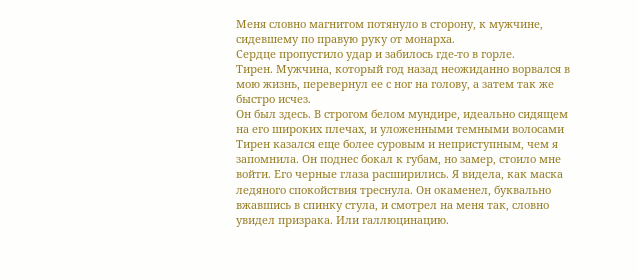Меня словно магнитом потянуло в сторону, к мужчине, сидевшему по правую руку от монарха.
Сердце пропустило удар и забилось где-то в горле.
Тирен. Мужчина, который год назад неожиданно ворвался в мою жизнь, перевернул ее с ног на голову, а затем так же быстро исчез.
Он был здесь. В строгом белом мундире, идеально сидящем на его широких плечах, и уложенными темными волосами Тирен казался еще более суровым и неприступным, чем я запомнила. Он поднес бокал к губам, но замер, стоило мне войти. Его черные глаза расширились. Я видела, как маска ледяного спокойствия треснула. Он окаменел, буквально вжавшись в спинку стула, и смотрел на меня так, словно увидел призрака. Или галлюцинацию.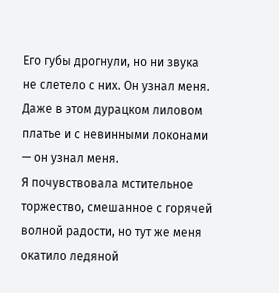Его губы дрогнули, но ни звука не слетело с них. Он узнал меня. Даже в этом дурацком лиловом платье и с невинными локонами — он узнал меня.
Я почувствовала мстительное торжество, смешанное с горячей волной радости, но тут же меня окатило ледяной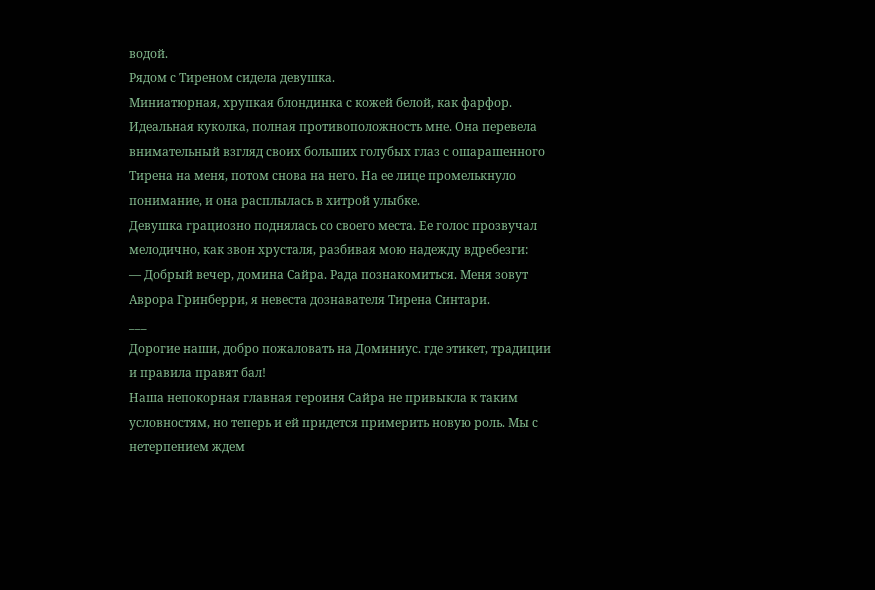водой.
Рядом с Тиреном сидела девушка.
Миниатюрная, хрупкая блондинка с кожей белой, как фарфор. Идеальная куколка, полная противоположность мне. Она перевела внимательный взгляд своих больших голубых глаз с ошарашенного Тирена на меня, потом снова на него. На ее лице промелькнуло понимание, и она расплылась в хитрой улыбке.
Девушка грациозно поднялась со своего места. Ее голос прозвучал мелодично, как звон хрусталя, разбивая мою надежду вдребезги:
— Добрый вечер, домина Сайра. Рада познакомиться. Меня зовут Аврора Гринберри, я невеста дознавателя Тирена Синтари.
___
Дорогие наши, добро пожаловать на Доминиус. где этикет, традиции и правила правят бал!
Наша непокорная главная героиня Сайра не привыкла к таким условностям, но теперь и ей придется примерить новую роль. Мы с нетерпением ждем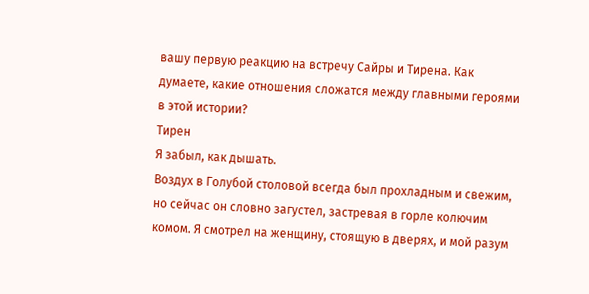вашу первую реакцию на встречу Сайры и Тирена. Как думаете, какие отношения сложатся между главными героями в этой истории?
Тирен
Я забыл, как дышать.
Воздух в Голубой столовой всегда был прохладным и свежим, но сейчас он словно загустел, застревая в горле колючим комом. Я смотрел на женщину, стоящую в дверях, и мой разум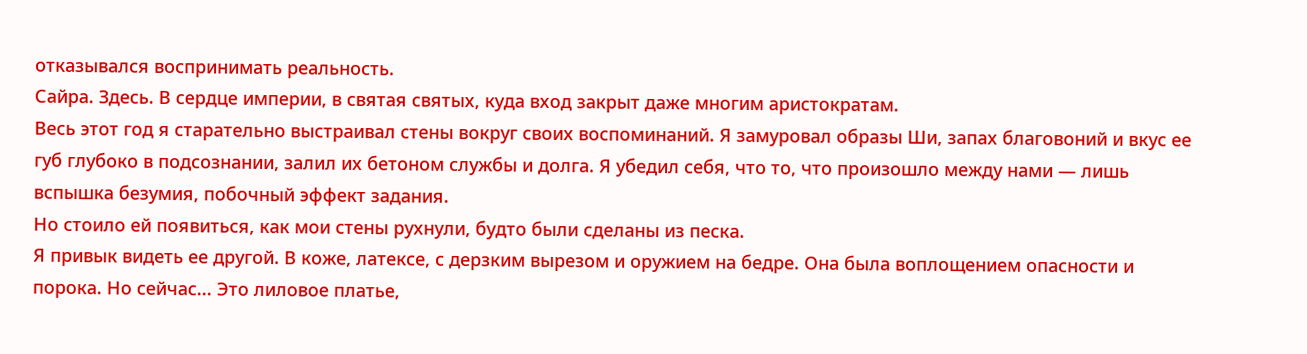отказывался воспринимать реальность.
Сайра. Здесь. В сердце империи, в святая святых, куда вход закрыт даже многим аристократам.
Весь этот год я старательно выстраивал стены вокруг своих воспоминаний. Я замуровал образы Ши, запах благовоний и вкус ее губ глубоко в подсознании, залил их бетоном службы и долга. Я убедил себя, что то, что произошло между нами — лишь вспышка безумия, побочный эффект задания.
Но стоило ей появиться, как мои стены рухнули, будто были сделаны из песка.
Я привык видеть ее другой. В коже, латексе, с дерзким вырезом и оружием на бедре. Она была воплощением опасности и порока. Но сейчас... Это лиловое платье,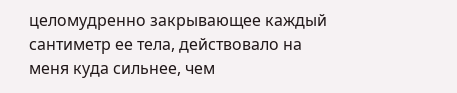целомудренно закрывающее каждый сантиметр ее тела, действовало на меня куда сильнее, чем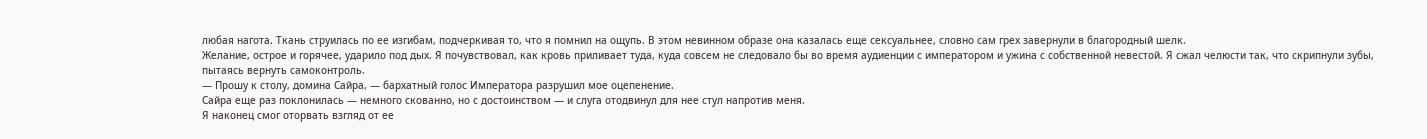любая нагота. Ткань струилась по ее изгибам, подчеркивая то, что я помнил на ощупь. В этом невинном образе она казалась еще сексуальнее, словно сам грех завернули в благородный шелк.
Желание, острое и горячее, ударило под дых. Я почувствовал, как кровь приливает туда, куда совсем не следовало бы во время аудиенции с императором и ужина с собственной невестой. Я сжал челюсти так, что скрипнули зубы, пытаясь вернуть самоконтроль.
— Прошу к столу, домина Сайра, — бархатный голос Императора разрушил мое оцепенение.
Сайра еще раз поклонилась — немного скованно, но с достоинством — и слуга отодвинул для нее стул напротив меня.
Я наконец смог оторвать взгляд от ее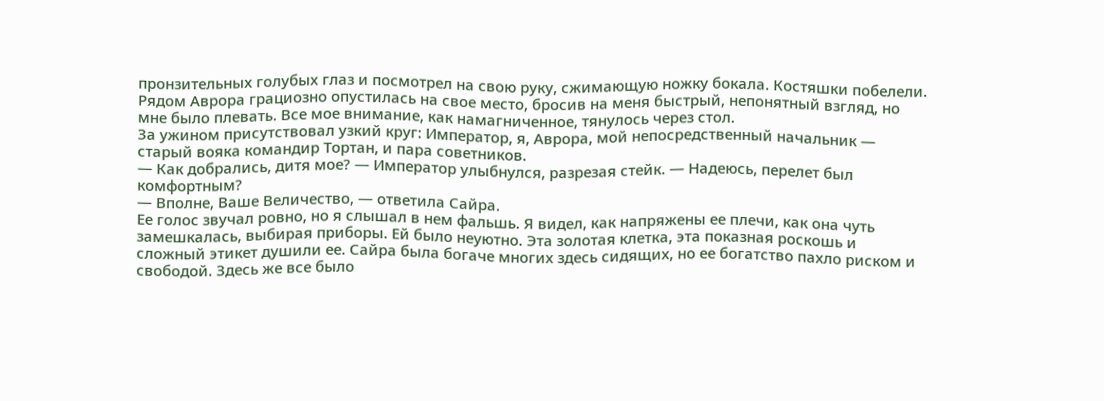пронзительных голубых глаз и посмотрел на свою руку, сжимающую ножку бокала. Костяшки побелели. Рядом Аврора грациозно опустилась на свое место, бросив на меня быстрый, непонятный взгляд, но мне было плевать. Все мое внимание, как намагниченное, тянулось через стол.
За ужином присутствовал узкий круг: Император, я, Аврора, мой непосредственный начальник — старый вояка командир Тортан, и пара советников.
— Как добрались, дитя мое? — Император улыбнулся, разрезая стейк. — Надеюсь, перелет был комфортным?
— Вполне, Ваше Величество, — ответила Сайра.
Ее голос звучал ровно, но я слышал в нем фальшь. Я видел, как напряжены ее плечи, как она чуть замешкалась, выбирая приборы. Ей было неуютно. Эта золотая клетка, эта показная роскошь и сложный этикет душили ее. Сайра была богаче многих здесь сидящих, но ее богатство пахло риском и свободой. Здесь же все было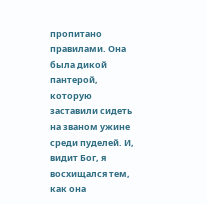пропитано правилами. Она была дикой пантерой, которую заставили сидеть на званом ужине среди пуделей. И, видит Бог, я восхищался тем, как она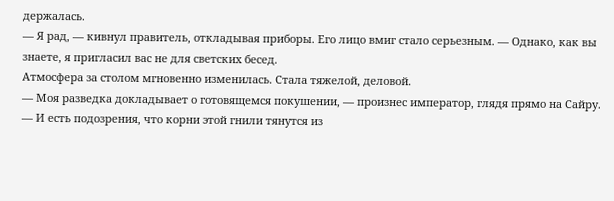держалась.
— Я рад, — кивнул правитель, откладывая приборы. Его лицо вмиг стало серьезным. — Однако, как вы знаете, я пригласил вас не для светских бесед.
Атмосфера за столом мгновенно изменилась. Стала тяжелой, деловой.
— Моя разведка докладывает о готовящемся покушении, — произнес император, глядя прямо на Сайру. — И есть подозрения, что корни этой гнили тянутся из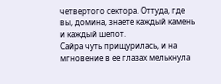четвертого сектора. Оттуда, где вы, домина, знаете каждый камень и каждый шепот.
Сайра чуть прищурилась, и на мгновение в ее глазах мелькнула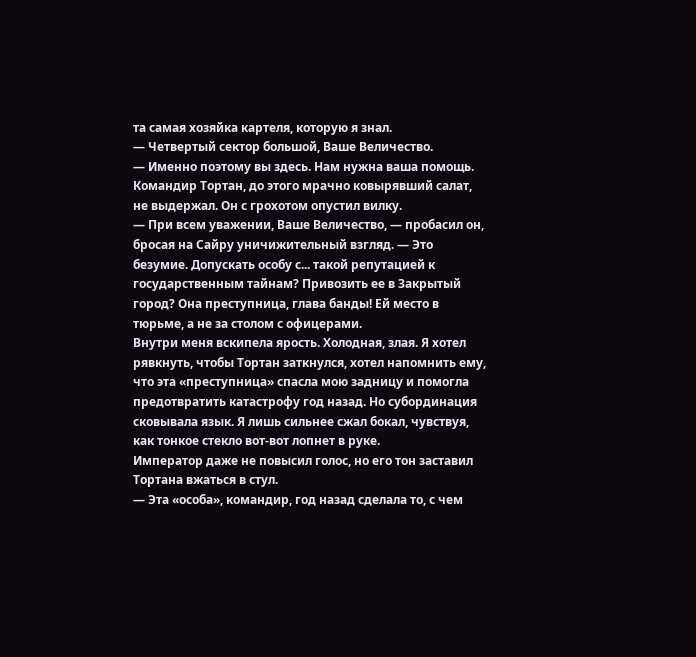та самая хозяйка картеля, которую я знал.
— Четвертый сектор большой, Ваше Величество.
— Именно поэтому вы здесь. Нам нужна ваша помощь.
Командир Тортан, до этого мрачно ковырявший салат, не выдержал. Он с грохотом опустил вилку.
— При всем уважении, Ваше Величество, — пробасил он, бросая на Сайру уничижительный взгляд. — Это безумие. Допускать особу с... такой репутацией к государственным тайнам? Привозить ее в Закрытый город? Она преступница, глава банды! Ей место в тюрьме, а не за столом с офицерами.
Внутри меня вскипела ярость. Холодная, злая. Я хотел рявкнуть, чтобы Тортан заткнулся, хотел напомнить ему, что эта «преступница» спасла мою задницу и помогла предотвратить катастрофу год назад. Но субординация сковывала язык. Я лишь сильнее сжал бокал, чувствуя, как тонкое стекло вот-вот лопнет в руке.
Император даже не повысил голос, но его тон заставил Тортана вжаться в стул.
— Эта «особа», командир, год назад сделала то, с чем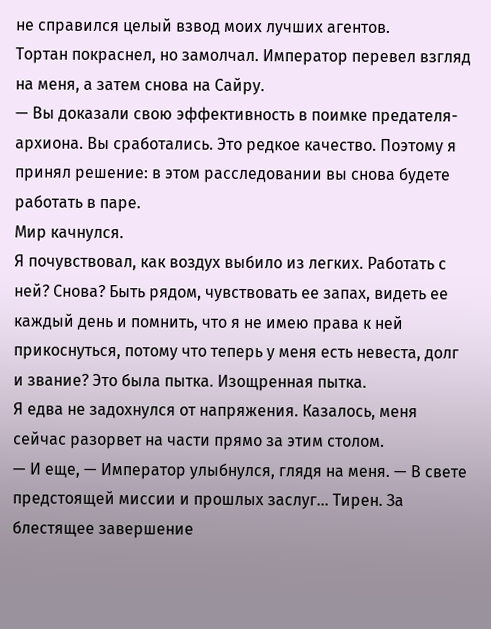не справился целый взвод моих лучших агентов.
Тортан покраснел, но замолчал. Император перевел взгляд на меня, а затем снова на Сайру.
— Вы доказали свою эффективность в поимке предателя-архиона. Вы сработались. Это редкое качество. Поэтому я принял решение: в этом расследовании вы снова будете работать в паре.
Мир качнулся.
Я почувствовал, как воздух выбило из легких. Работать с ней? Снова? Быть рядом, чувствовать ее запах, видеть ее каждый день и помнить, что я не имею права к ней прикоснуться, потому что теперь у меня есть невеста, долг и звание? Это была пытка. Изощренная пытка.
Я едва не задохнулся от напряжения. Казалось, меня сейчас разорвет на части прямо за этим столом.
— И еще, — Император улыбнулся, глядя на меня. — В свете предстоящей миссии и прошлых заслуг... Тирен. За блестящее завершение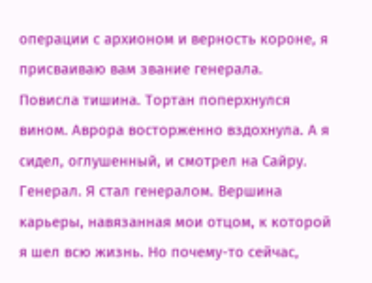операции с архионом и верность короне, я присваиваю вам звание генерала.
Повисла тишина. Тортан поперхнулся вином. Аврора восторженно вздохнула. А я сидел, оглушенный, и смотрел на Сайру.
Генерал. Я стал генералом. Вершина карьеры, навязанная мои отцом, к которой я шел всю жизнь. Но почему-то сейчас,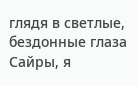глядя в светлые, бездонные глаза Сайры, я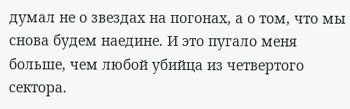думал не о звездах на погонах, а о том, что мы снова будем наедине. И это пугало меня больше, чем любой убийца из четвертого сектора.